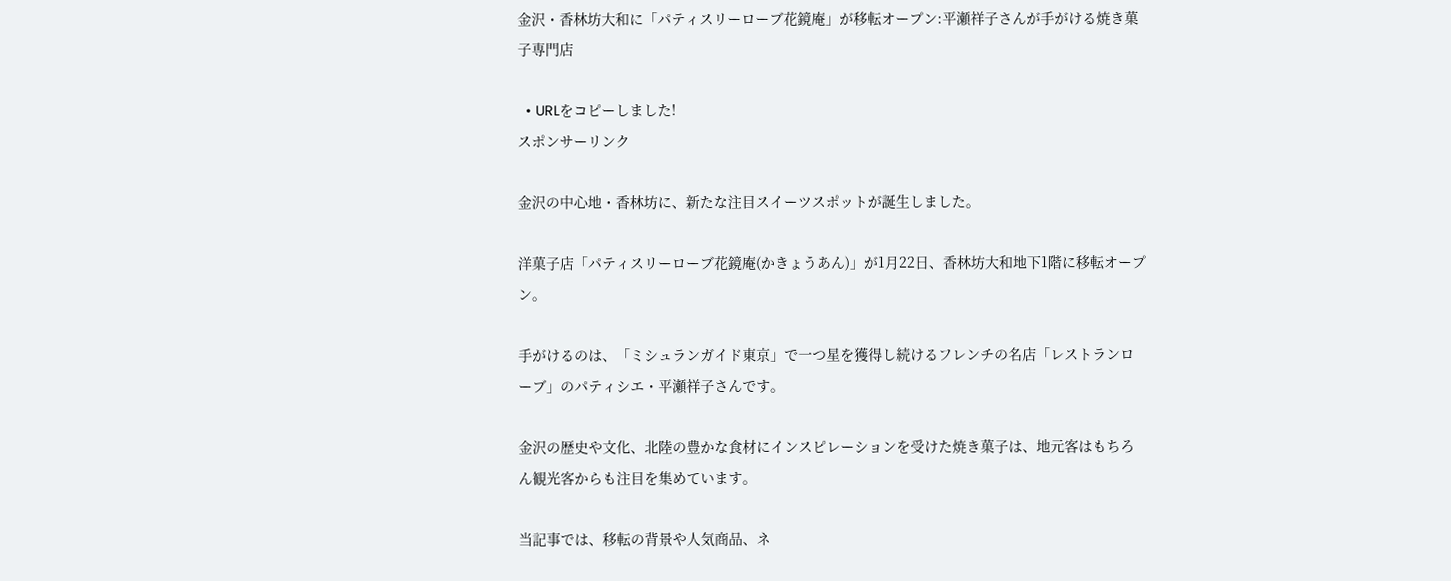金沢・香林坊大和に「パティスリーローブ花鏡庵」が移転オープン:平瀬祥子さんが手がける焼き菓子専門店

  • URLをコピーしました!
スポンサーリンク

金沢の中心地・香林坊に、新たな注目スイーツスポットが誕生しました。

洋菓子店「パティスリーローブ花鏡庵(かきょうあん)」が1月22日、香林坊大和地下1階に移転オープン。

手がけるのは、「ミシュランガイド東京」で一つ星を獲得し続けるフレンチの名店「レストランローブ」のパティシエ・平瀬祥子さんです。

金沢の歴史や文化、北陸の豊かな食材にインスピレーションを受けた焼き菓子は、地元客はもちろん観光客からも注目を集めています。

当記事では、移転の背景や人気商品、ネ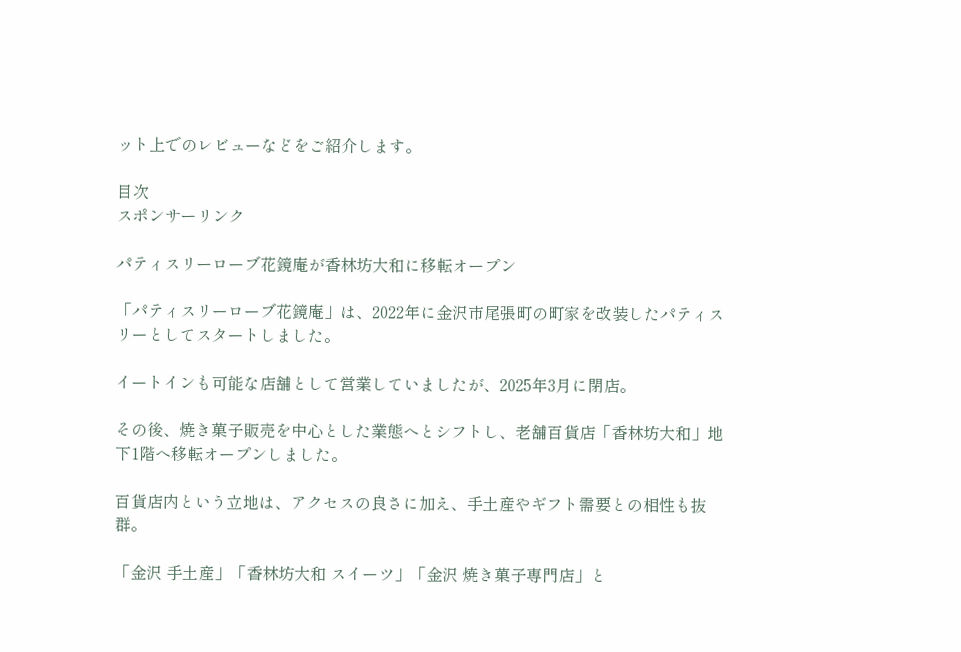ット上でのレビューなどをご紹介します。

目次
スポンサーリンク

パティスリーローブ花鏡庵が香林坊大和に移転オープン

「パティスリーローブ花鏡庵」は、2022年に金沢市尾張町の町家を改装したパティスリーとしてスタートしました。

イートインも可能な店舗として営業していましたが、2025年3月に閉店。

その後、焼き菓子販売を中心とした業態へとシフトし、老舗百貨店「香林坊大和」地下1階へ移転オープンしました。

百貨店内という立地は、アクセスの良さに加え、手土産やギフト需要との相性も抜群。

「金沢 手土産」「香林坊大和 スイーツ」「金沢 焼き菓子専門店」と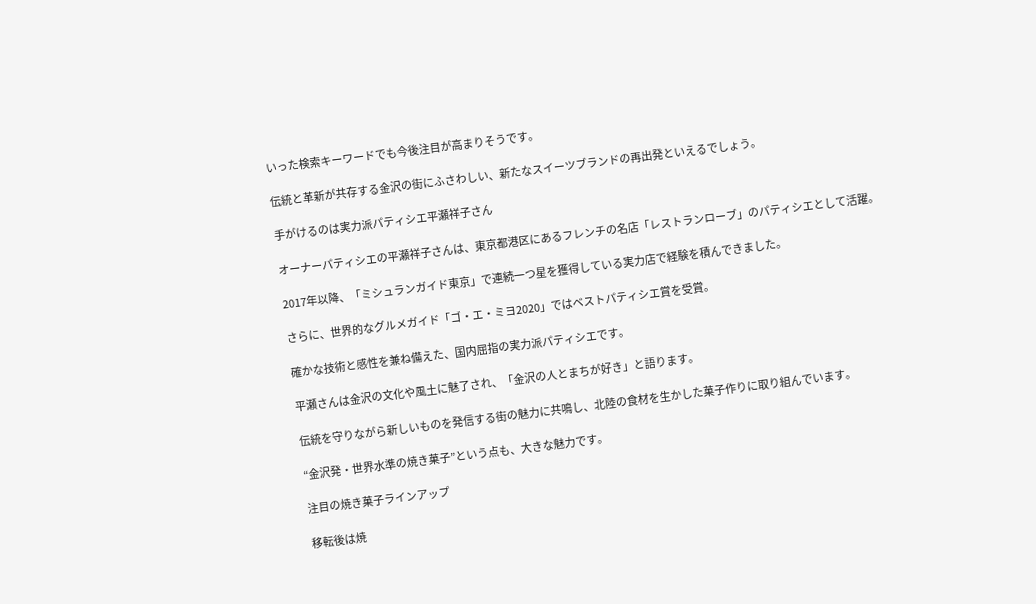いった検索キーワードでも今後注目が高まりそうです。

伝統と革新が共存する金沢の街にふさわしい、新たなスイーツブランドの再出発といえるでしょう。

手がけるのは実力派パティシエ平瀬祥子さん

オーナーパティシエの平瀬祥子さんは、東京都港区にあるフレンチの名店「レストランローブ」のパティシエとして活躍。

2017年以降、「ミシュランガイド東京」で連続一つ星を獲得している実力店で経験を積んできました。

さらに、世界的なグルメガイド「ゴ・エ・ミヨ2020」ではベストパティシエ賞を受賞。

確かな技術と感性を兼ね備えた、国内屈指の実力派パティシエです。

平瀬さんは金沢の文化や風土に魅了され、「金沢の人とまちが好き」と語ります。

伝統を守りながら新しいものを発信する街の魅力に共鳴し、北陸の食材を生かした菓子作りに取り組んでいます。

“金沢発・世界水準の焼き菓子”という点も、大きな魅力です。

注目の焼き菓子ラインアップ

移転後は焼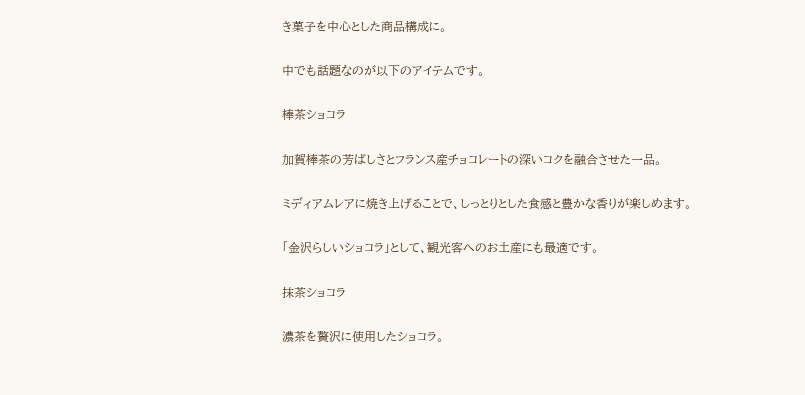き菓子を中心とした商品構成に。

中でも話題なのが以下のアイテムです。

棒茶ショコラ

加賀棒茶の芳ばしさとフランス産チョコレートの深いコクを融合させた一品。

ミディアムレアに焼き上げることで、しっとりとした食感と豊かな香りが楽しめます。

「金沢らしいショコラ」として、観光客へのお土産にも最適です。

抹茶ショコラ

濃茶を贅沢に使用したショコラ。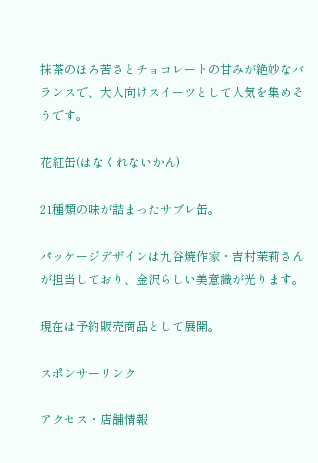抹茶のほろ苦さとチョコレートの甘みが絶妙なバランスで、大人向けスイーツとして人気を集めそうです。

花紅缶(はなくれないかん)

21種類の味が詰まったサブレ缶。

パッケージデザインは九谷焼作家・吉村茉莉さんが担当しており、金沢らしい美意識が光ります。

現在は予約販売商品として展開。

スポンサーリンク

アクセス・店舗情報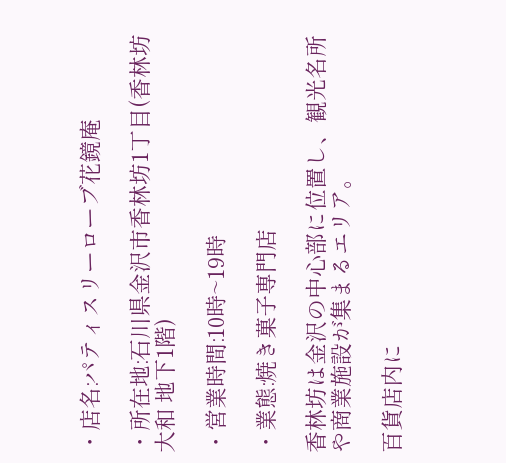・店名:パティスリーローブ花鏡庵

・所在地:石川県金沢市香林坊1丁目(香林坊大和 地下1階)

・営業時間:10時~19時

・業態:焼き菓子専門店

香林坊は金沢の中心部に位置し、観光名所や商業施設が集まるエリア。

百貨店内に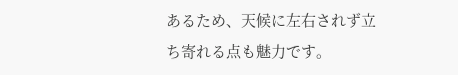あるため、天候に左右されず立ち寄れる点も魅力です。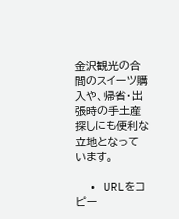金沢観光の合間のスイーツ購入や、帰省・出張時の手土産探しにも便利な立地となっています。

  • URLをコピー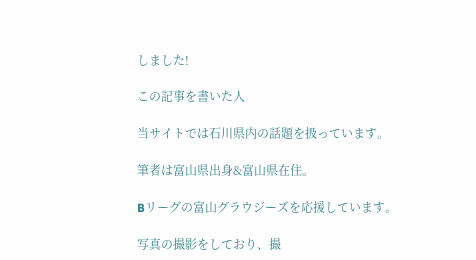しました!

この記事を書いた人

当サイトでは石川県内の話題を扱っています。

筆者は富山県出身&富山県在住。

Bリーグの富山グラウジーズを応援しています。

写真の撮影をしており、撮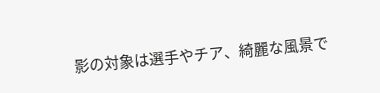影の対象は選手やチア、綺麗な風景で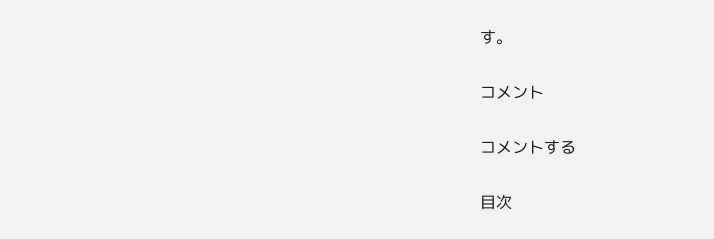す。

コメント

コメントする

目次